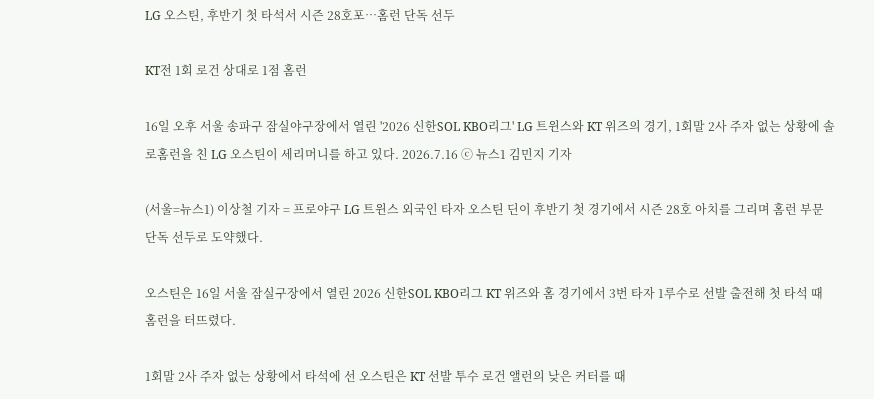LG 오스틴, 후반기 첫 타석서 시즌 28호포…홈런 단독 선두

KT전 1회 로건 상대로 1점 홈런

16일 오후 서울 송파구 잠실야구장에서 열린 '2026 신한SOL KBO리그' LG 트윈스와 KT 위즈의 경기, 1회말 2사 주자 없는 상황에 솔로홈런을 친 LG 오스틴이 세리머니를 하고 있다. 2026.7.16 ⓒ 뉴스1 김민지 기자

(서울=뉴스1) 이상철 기자 = 프로야구 LG 트윈스 외국인 타자 오스틴 딘이 후반기 첫 경기에서 시즌 28호 아치를 그리며 홈런 부문 단독 선두로 도약했다.

오스틴은 16일 서울 잠실구장에서 열린 2026 신한SOL KBO리그 KT 위즈와 홈 경기에서 3번 타자 1루수로 선발 출전해 첫 타석 때 홈런을 터뜨렸다.

1회말 2사 주자 없는 상황에서 타석에 선 오스틴은 KT 선발 투수 로건 앨런의 낮은 커터를 때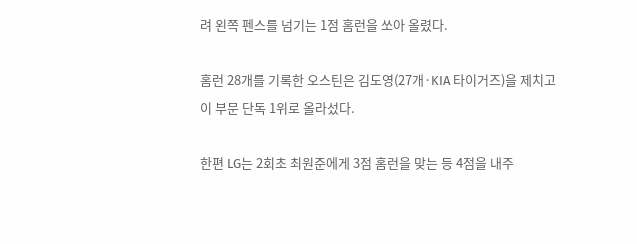려 왼쪽 펜스를 넘기는 1점 홈런을 쏘아 올렸다.

홈런 28개를 기록한 오스틴은 김도영(27개·KIA 타이거즈)을 제치고 이 부문 단독 1위로 올라섰다.

한편 LG는 2회초 최원준에게 3점 홈런을 맞는 등 4점을 내주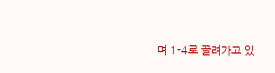며 1-4로 끌려가고 있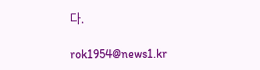다.

rok1954@news1.kr